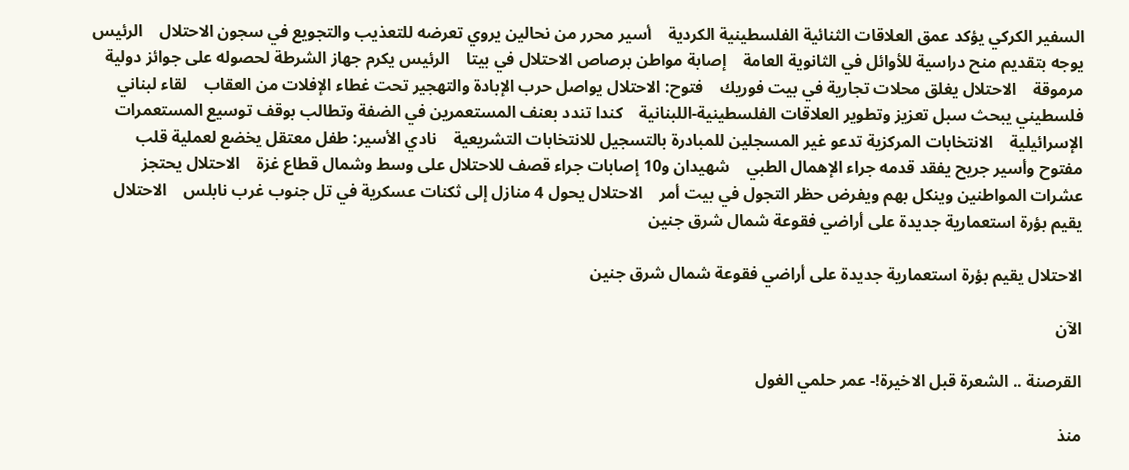السفير الكركي يؤكد عمق العلاقات الثنائية الفلسطينية الكردية    أسير محرر من نحالين يروي تعرضه للتعذيب والتجويع في سجون الاحتلال    الرئيس يوجه بتقديم منح دراسية للأوائل في الثانوية العامة    إصابة مواطن برصاص الاحتلال في بيتا    الرئيس يكرم جهاز الشرطة لحصوله على جوائز دولية مرموقة    الاحتلال يغلق محلات تجارية في بيت فوريك    فتوح: الاحتلال يواصل حرب الإبادة والتهجير تحت غطاء الإفلات من العقاب    لقاء لبناني فلسطيني يبحث سبل تعزيز وتطوير العلاقات الفلسطينية-اللبنانية    كندا تندد بعنف المستعمرين في الضفة وتطالب بوقف توسيع المستعمرات الإسرائيلية    الانتخابات المركزية تدعو غير المسجلين للمبادرة بالتسجيل للانتخابات التشريعية    نادي الأسير: طفل معتقل يخضع لعملية قلب مفتوح وأسير جريح يفقد قدمه جراء الإهمال الطبي    شهيدان و10 إصابات جراء قصف للاحتلال على وسط وشمال قطاع غزة    الاحتلال يحتجز عشرات المواطنين وينكل بهم ويفرض حظر التجول في بيت أمر    الاحتلال يحول 4 منازل إلى ثكنات عسكرية في تل جنوب غرب نابلس    الاحتلال يقيم بؤرة استعمارية جديدة على أراضي فقوعة شمال شرق جنين

الاحتلال يقيم بؤرة استعمارية جديدة على أراضي فقوعة شمال شرق جنين

الآن

القرصنة .. الشعرة قبل الاخيرة!- عمر حلمي الغول

منذ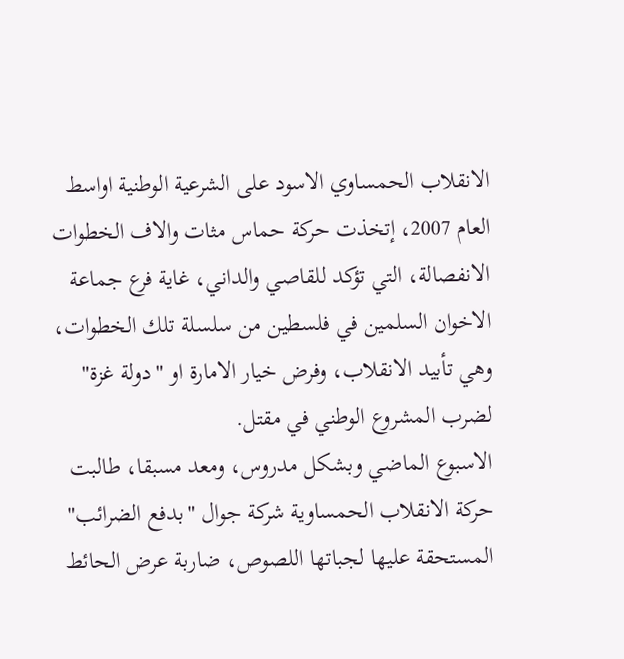الانقلاب الحمساوي الاسود على الشرعية الوطنية اواسط العام 2007، إتخذت حركة حماس مثات والاف الخطوات الانفصالة، التي تؤكد للقاصي والداني، غاية فرع جماعة الاخوان السلمين في فلسطين من سلسلة تلك الخطوات، وهي تأبيد الانقلاب، وفرض خيار الامارة او "دولة غزة" لضرب المشروع الوطني في مقتل.
الاسبوع الماضي وبشكل مدروس، ومعد مسبقا، طالبت حركة الانقلاب الحمساوية شركة جوال "بدفع الضرائب" المستحقة عليها لجباتها اللصوص، ضاربة عرض الحائط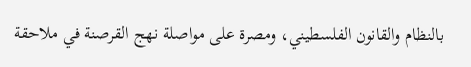بالنظام والقانون الفلسطيني، ومصرة على مواصلة نهج القرصنة في ملاحقة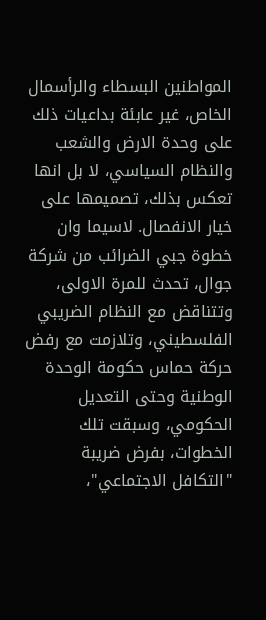المواطنين البسطاء والرأسمال الخاص، غير عابئة بداعيات ذلك على وحدة الارض والشعب والنظام السياسي، لا بل انها تعكس بذلك، تصميمها على خيار الانفصال. لاسيما وان خطوة جبي الضرائب من شركة جوال، تحدث للمرة الاولى، وتتناقض مع النظام الضريبي الفلسطيني، وتلازمت مع رفض حركة حماس حكومة الوحدة الوطنية وحتى التعديل الحكومي، وسبقت تلك الخطوات، بفرض ضريبة "التكافل الاجتماعي"،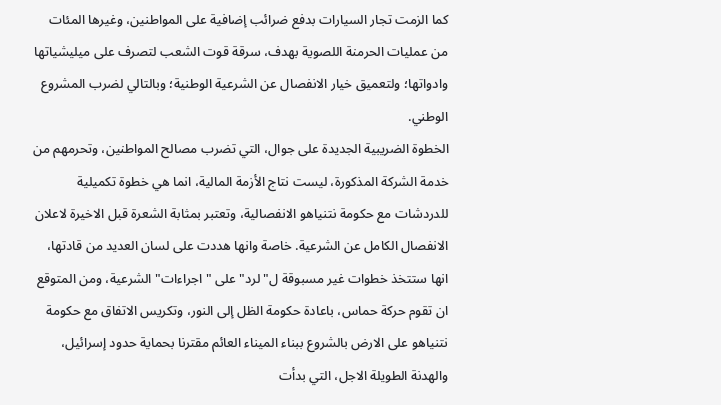كما الزمت تجار السيارات بدفع ضرائب إضافية على المواطنين، وغيرها المئات من عمليات الحرمنة اللصوية بهدف، سرقة قوت الشعب لتصرف على ميليشياتها وادواتها؛ ولتعميق خيار الانفصال عن الشرعية الوطنية؛ وبالتالي لضرب المشروع الوطني.
الخطوة الضريبية الجديدة على جوال، التي تضرب مصالح المواطنين، وتحرمهم من خدمة الشركة المذكورة، ليست نتاج الأزمة المالية، انما هي خطوة تكميلية للدردشات مع حكومة نتنياهو الانفصالية، وتعتبر بمثابة الشعرة قبل الاخيرة لاعلان الانفصال الكامل عن الشرعية. خاصة وانها هددت على لسان العديد من قادتها، انها ستتخذ خطوات غير مسبوقة ل"لرد" على "اجراءات" الشرعية، ومن المتوقع ان تقوم حركة حماس، باعادة حكومة الظل إلى النور، وتكريس الاتفاق مع حكومة نتنياهو على الارض بالشروع ببناء الميناء العائم مقترنا بحماية حدود إسرائيل، والهدنة الطويلة الاجل، التي بدأت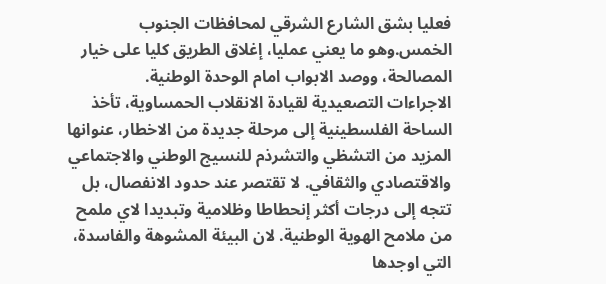فعليا بشق الشارع الشرقي لمحافظات الجنوب الخمس.وهو ما يعني عمليا، إغلاق الطريق كليا على خيار المصالحة، ووصد الابواب امام الوحدة الوطنية.
الاجراءات التصعيدية لقيادة الانقلاب الحمساوية، تأخذ الساحة الفلسطينية إلى مرحلة جديدة من الاخطار، عنوانها المزيد من التشظي والتشرذم للنسيج الوطني والاجتماعي والاقتصادي والثقافي. لا تقتصر عند حدود الانفصال، بل تتجه إلى درجات أكثر إنحطاطا وظلامية وتبديدا لاي ملمح من ملامح الهوية الوطنية. لان البيئة المشوهة والفاسدة، التي اوجدها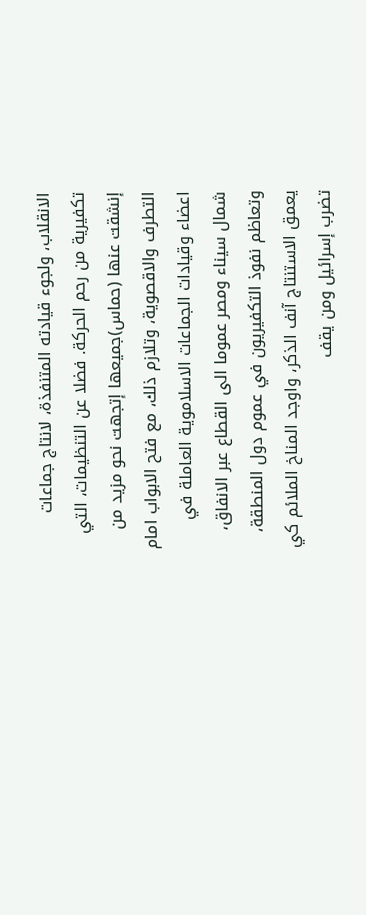الانقلاب، ولجوء قيادته المتنفذة، لانتاج جماعات تكفيرية من رحم الحركة. فضلا عن التنظيمات، التي إنشقت عنها (حماس)جميعها إتجهت نحو مزيد من التطرف والاقصوية، وتلازم ذلك، مع فتح الابواب امام  اعضاء وقيادات الجماعات الاسلاموية العاملة في شمال سيناء ومصر عموما الى القطاع عبر الانفاق، وتعاظم نفوذ التكفيريون في عموم دول المنطقة، يعمق الاستنتاج آنف الذكر، واوجد المناخ الملائم كي تضرب إسرائيل ومن يقف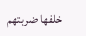خلفها ضربتهم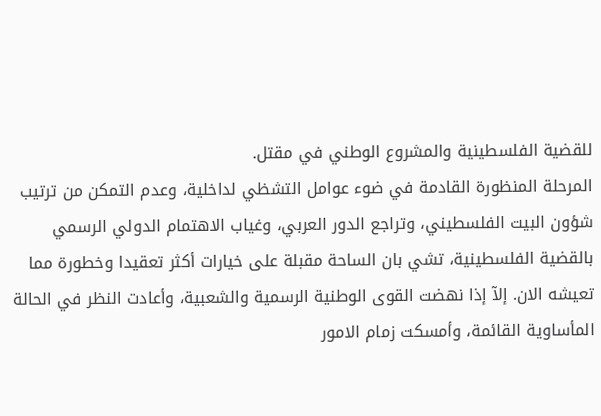للقضية الفلسطينية والمشروع الوطني في مقتل.
المرحلة المنظورة القادمة في ضوء عوامل التشظي لداخلية، وعدم التمكن من ترتيب شؤون البيت الفلسطيني، وتراجع الدور العربي، وغياب الاهتمام الدولي الرسمي بالقضية الفلسطينية، تشي بان الساحة مقبلة على خيارات أكثر تعقيدا وخطورة مما تعيشه الان. إلآ إذا نهضت القوى الوطنية الرسمية والشعبية، وأعادت النظر في الحالة المأساوية القائمة، وأمسكت زمام الامور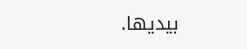بيديها.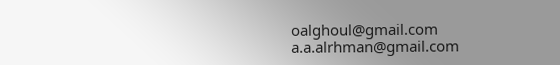oalghoul@gmail.com
a.a.alrhman@gmail.com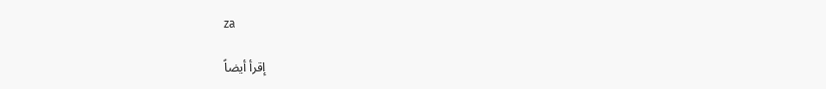za

إقرأ أيضاً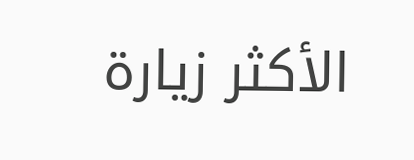الأكثر زيارة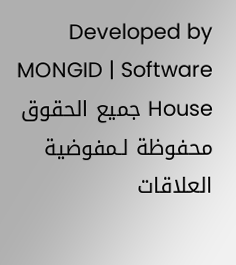Developed by MONGID | Software House جميع الحقوق محفوظة لـمفوضية العلاقات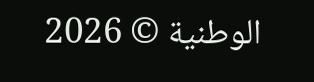الوطنية © 2026